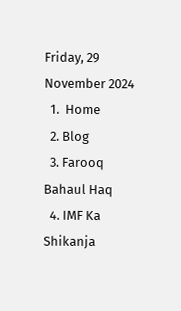Friday, 29 November 2024
  1.  Home
  2. Blog
  3. Farooq Bahaul Haq
  4. IMF Ka Shikanja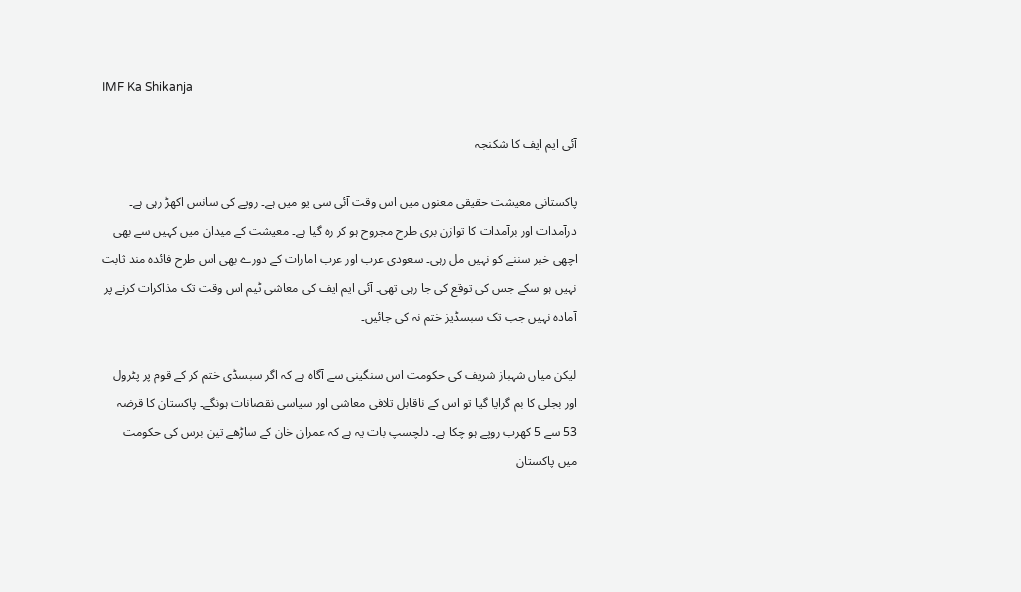IMF Ka Shikanja

آئی ایم ایف کا شکنجہ

پاکستانی معیشت حقیقی معنوں میں اس وقت آئی سی یو میں ہے۔ روپے کی سانس اکھڑ رہی ہے۔ درآمدات اور برآمدات کا توازن بری طرح مجروح ہو کر رہ گیا ہے۔ معیشت کے میدان میں کہیں سے بھی اچھی خبر سننے کو نہیں مل رہی۔ سعودی عرب اور عرب امارات کے دورے بھی اس طرح فائدہ مند ثابت نہیں ہو سکے جس کی توقع کی جا رہی تھی۔ آئی ایم ایف کی معاشی ٹیم اس وقت تک مذاکرات کرنے پر آمادہ نہیں جب تک سبسڈیز ختم نہ کی جائیں۔

لیکن میاں شہباز شریف کی حکومت اس سنگینی سے آگاہ ہے کہ اگر سبسڈی ختم کر کے قوم پر پٹرول اور بجلی کا بم گرایا گیا تو اس کے ناقابل تلافی معاشی اور سیاسی نقصانات ہونگے۔ پاکستان کا قرضہ 53 سے 5 کھرب روپے ہو چکا ہے۔ دلچسپ بات یہ ہے کہ عمران خان کے ساڑھے تین برس کی حکومت میں پاکستان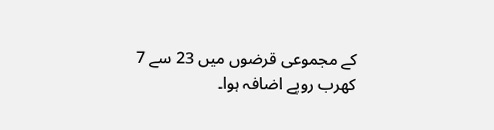کے مجموعی قرضوں میں 23 سے 7 کھرب روپے اضافہ ہوا۔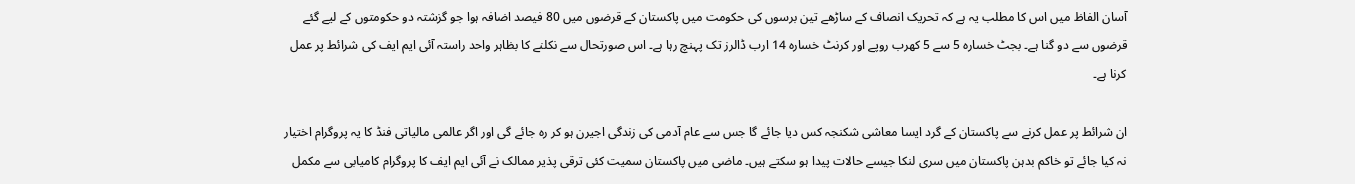آسان الفاظ میں اس کا مطلب یہ ہے کہ تحریک انصاف کے ساڑھے تین برسوں کی حکومت میں پاکستان کے قرضوں میں 80 فیصد اضافہ ہوا جو گزشتہ دو حکومتوں کے لیے گئے قرضوں سے دو گنا ہے۔ بجٹ خسارہ 5 سے 5 کھرب روپے اور کرنٹ خسارہ 14 ارب ڈالرز تک پہنچ رہا ہے۔ اس صورتحال سے نکلنے کا بظاہر واحد راستہ آئی ایم ایف کی شرائط پر عمل کرنا ہے۔

ان شرائط پر عمل کرنے سے پاکستان کے گرد ایسا معاشی شکنجہ کس دیا جائے گا جس سے عام آدمی کی زندگی اجیرن ہو کر رہ جائے گی اور اگر عالمی مالیاتی فنڈ کا یہ پروگرام اختیار نہ کیا جائے تو خاکم بدہن پاکستان میں سری لنکا جیسے حالات پیدا ہو سکتے ہیں۔ ماضی میں پاکستان سمیت کئی ترقی پذیر ممالک نے آئی ایم ایف کا پروگرام کامیابی سے مکمل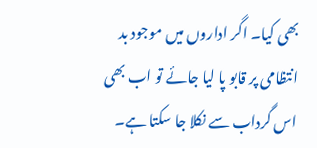بھی کیا۔ اگر اداروں میں موجود بد انتظامی پر قابو پا لیا جائے تو اب بھی اس گرداب سے نکلا جا سکتا ہے۔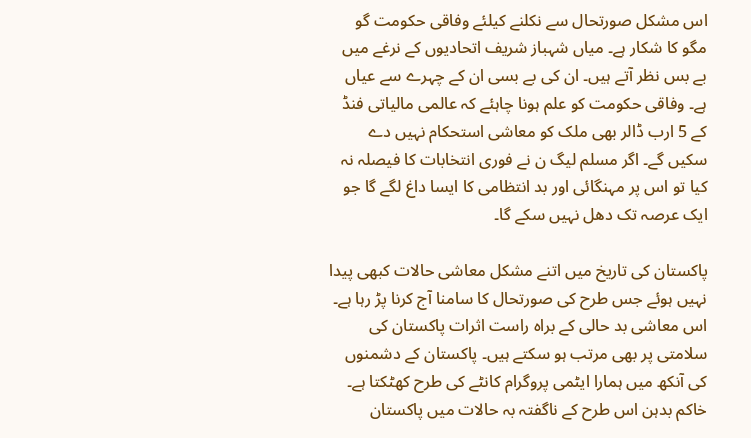اس مشکل صورتحال سے نکلنے کیلئے وفاقی حکومت گو مگو کا شکار ہے۔ میاں شہباز شریف اتحادیوں کے نرغے میں بے بس نظر آتے ہیں۔ ان کی بے بسی ان کے چہرے سے عیاں ہے۔ وفاقی حکومت کو علم ہونا چاہئے کہ عالمی مالیاتی فنڈ کے 5 ارب ڈالر بھی ملک کو معاشی استحکام نہیں دے سکیں گے۔ اگر مسلم لیگ ن نے فوری انتخابات کا فیصلہ نہ کیا تو اس پر مہنگائی اور بد انتظامی کا ایسا داغ لگے گا جو ایک عرصہ تک دھل نہیں سکے گا۔

پاکستان کی تاریخ میں اتنے مشکل معاشی حالات کبھی پیدا نہیں ہوئے جس طرح کی صورتحال کا سامنا آج کرنا پڑ رہا ہے۔ اس معاشی بد حالی کے براہ راست اثرات پاکستان کی سلامتی پر بھی مرتب ہو سکتے ہیں۔ پاکستان کے دشمنوں کی آنکھ میں ہمارا ایٹمی پروگرام کانٹے کی طرح کھٹکتا ہے۔ خاکم بدہن اس طرح کے ناگفتہ بہ حالات میں پاکستان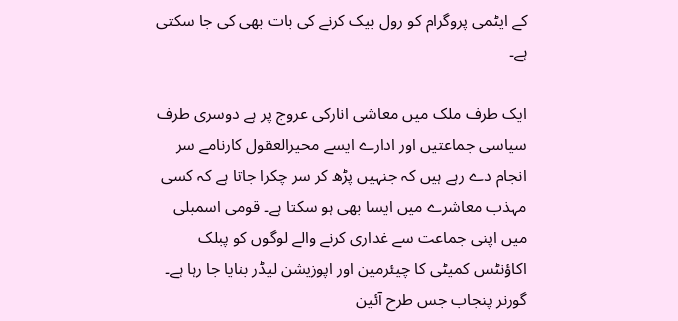کے ایٹمی پروگرام کو رول بیک کرنے کی بات بھی کی جا سکتی ہے۔

ایک طرف ملک میں معاشی انارکی عروج پر ہے دوسری طرف سیاسی جماعتیں اور ادارے ایسے محیرالعقول کارنامے سر انجام دے رہے ہیں کہ جنہیں پڑھ کر سر چکرا جاتا ہے کہ کسی مہذب معاشرے میں ایسا بھی ہو سکتا ہے۔ قومی اسمبلی میں اپنی جماعت سے غداری کرنے والے لوگوں کو پبلک اکاؤنٹس کمیٹی کا چیئرمین اور اپوزیشن لیڈر بنایا جا رہا ہے۔ گورنر پنجاب جس طرح آئین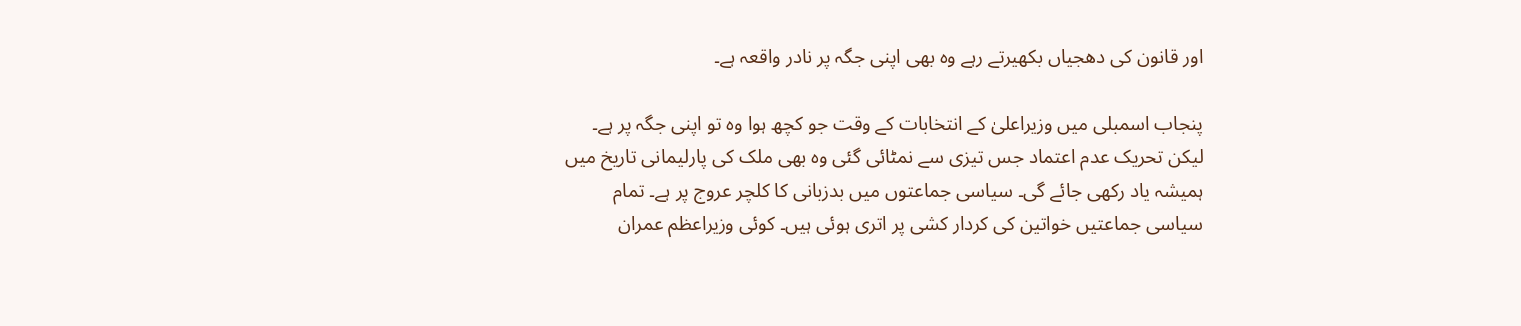اور قانون کی دھجیاں بکھیرتے رہے وہ بھی اپنی جگہ پر نادر واقعہ ہے۔

پنجاب اسمبلی میں وزیراعلیٰ کے انتخابات کے وقت جو کچھ ہوا وہ تو اپنی جگہ پر ہے۔ لیکن تحریک عدم اعتماد جس تیزی سے نمٹائی گئی وہ بھی ملک کی پارلیمانی تاریخ میں ہمیشہ یاد رکھی جائے گی۔ سیاسی جماعتوں میں بدزبانی کا کلچر عروج پر ہے۔ تمام سیاسی جماعتیں خواتین کی کردار کشی پر اتری ہوئی ہیں۔ کوئی وزیراعظم عمران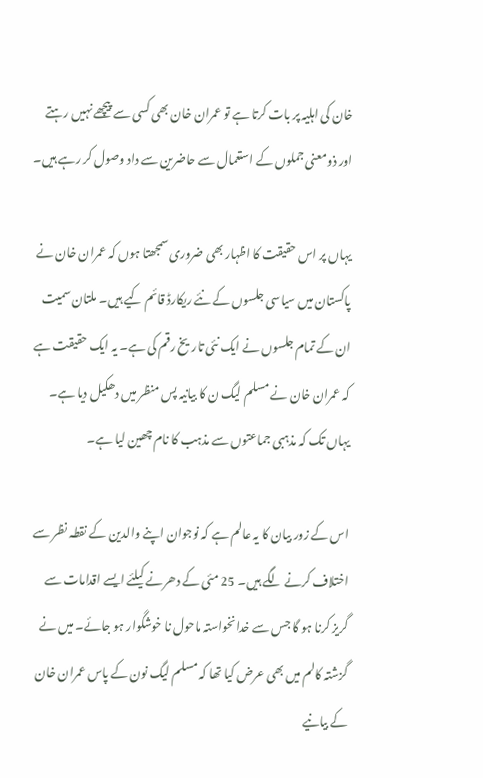خان کی اہلیہ پر بات کرتا ہے تو عمران خان بھی کسی سے پیچھے نہیں رہتے اور ذومعنی جملوں کے استعمال سے حاضرین سے داد وصول کر رہے ہیں۔

یہاں پر اس حقیقت کا اظہار بھی ضروری سمجھتا ہوں کہ عمران خان نے پاکستان میں سیاسی جلسوں کے نئے ریکارڈ قائم کیے ہیں۔ ملتان سمیت ان کے تمام جلسوں نے ایک نئی تاریخ رقم کی ہے۔ یہ ایک حقیقت ہے کہ عمران خان نے مسلم لیگ ن کا بیانیہ پس منظر میں دھکیل دیا ہے۔ یہاں تک کہ مذہبی جماعتوں سے مذہب کا نام چھین لیا ہے۔

اس کے زور بیان کا یہ عالم ہے کہ نوجوان اپنے والدین کے نقطہ نظر سے اختلاف کرنے لگے ہیں۔ 25 مئی کے دھرنے کیلئے ایسے اقدامات سے گریز کرنا ہو گا جس سے خدانخواستہ ماحول نا خوشگوار ہو جائے۔ میں نے گزشتہ کالم میں بھی عرض کیا تھا کہ مسلم لیگ نون کے پاس عمران خان کے بیانیے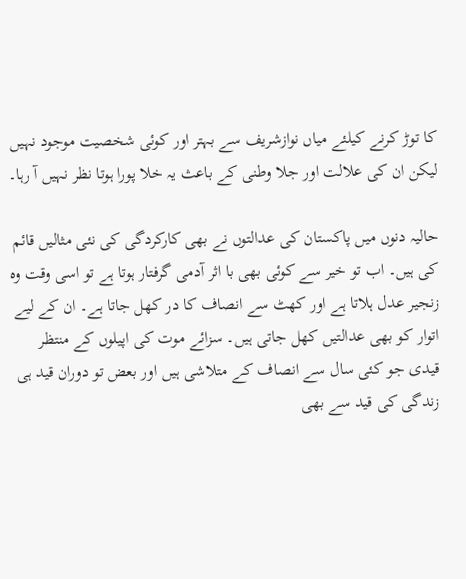کا توڑ کرنے کیلئے میاں نوازشریف سے بہتر اور کوئی شخصیت موجود نہیں لیکن ان کی علالت اور جلا وطنی کے باعث یہ خلا پورا ہوتا نظر نہیں آ رہا۔

حالیہ دنوں میں پاکستان کی عدالتوں نے بھی کارکردگی کی نئی مثالیں قائم کی ہیں۔ اب تو خیر سے کوئی بھی با اثر آدمی گرفتار ہوتا ہے تو اسی وقت وہ زنجیر عدل ہلاتا ہے اور کھٹ سے انصاف کا در کھل جاتا ہے۔ ان کے لیے اتوار کو بھی عدالتیں کھل جاتی ہیں۔ سزائے موت کی اپیلوں کے منتظر قیدی جو کئی سال سے انصاف کے متلاشی ہیں اور بعض تو دوران قید ہی زندگی کی قید سے بھی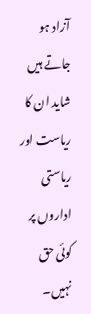آزاد ہو جاتے ہیں شاید ان کا ریاست اور ریاستی اداروں پر کوئی حق نہیں۔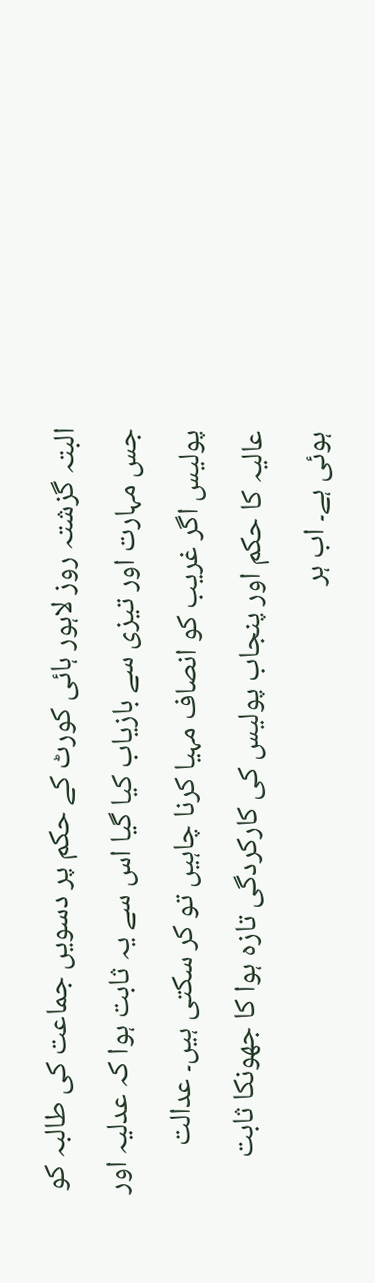البتہ گزشتہ روز لاہور ہائی کورٹ کے حکم پر دسویں جماعت کی طالبہ کو جس مہارت اور تیزی سے بازیاب کیا گیا اس سے یہ ثابت ہوا کہ عدلیہ اور پولیس اگر غریب کو انصاف مہیا کرنا چاہیں تو کر سکتی ہیں۔ عدالت عالیہ کا حکم اور پنجاب پولیس کی کارکردگی تازہ ہوا کا جھونکا ثابت ہوئی ہے۔ اب ہر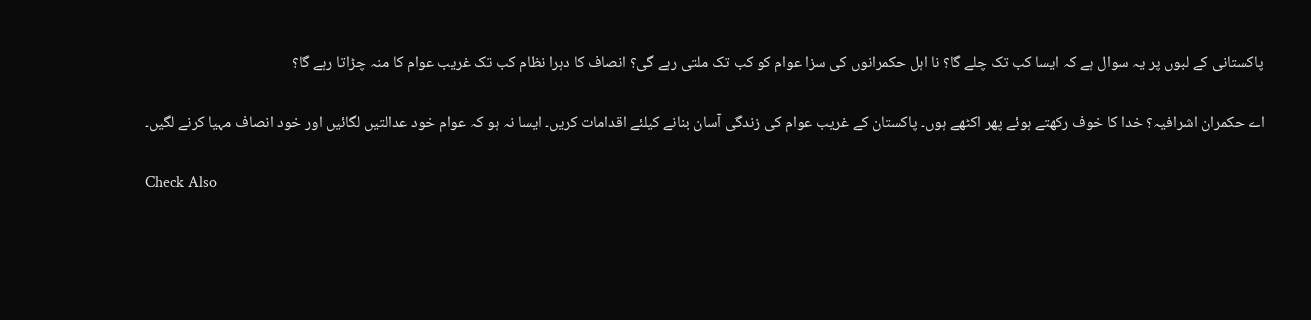پاکستانی کے لبوں پر یہ سوال ہے کہ ایسا کب تک چلے گا؟ نا اہل حکمرانوں کی سزا عوام کو کب تک ملتی رہے گی؟ انصاف کا دہرا نظام کب تک غریب عوام کا منہ چڑاتا رہے گا؟

اے حکمران اشرافیہ؟ خدا کا خوف رکھتے ہوئے پھر اکٹھے ہوں۔ پاکستان کے غریب عوام کی زندگی آسان بنانے کیلئے اقدامات کریں۔ ایسا نہ ہو کہ عوام خود عدالتیں لگائیں اور خود انصاف مہیا کرنے لگیں۔

Check Also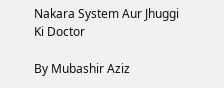Nakara System Aur Jhuggi Ki Doctor

By Mubashir Aziz